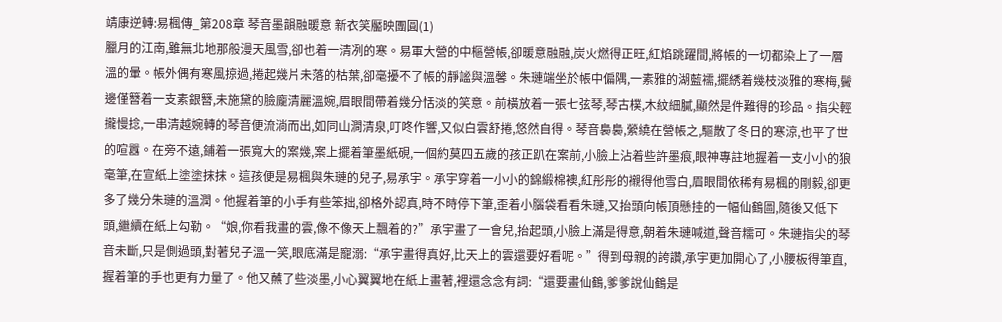靖康逆轉:易楓傳_第208章 琴音墨韻融暖意 新衣笑靨映團圓(1)
臘月的江南,雖無北地那般漫天風雪,卻也着一清冽的寒。易軍大營的中樞營帳,卻暖意融融,炭火燃得正旺,紅焰跳躍間,將帳的一切都染上了一層溫的暈。帳外偶有寒風掠過,捲起幾片未落的枯葉,卻毫擾不了帳的靜謐與溫馨。朱璉端坐於帳中偏隅,一素雅的湖藍襦,擺綉着幾枝淡雅的寒梅,鬢邊僅簪着一支素銀簪,未施黛的臉龐清麗溫婉,眉眼間帶着幾分恬淡的笑意。前橫放着一張七弦琴,琴古樸,木紋細膩,顯然是件難得的珍品。指尖輕攏慢捻,一串清越婉轉的琴音便流淌而出,如同山澗清泉,叮咚作響,又似白雲舒捲,悠然自得。琴音裊裊,縈繞在營帳之,驅散了冬日的寒涼,也平了世的喧囂。在旁不遠,鋪着一張寬大的案幾,案上擺着筆墨紙硯,一個約莫四五歲的孩正趴在案前,小臉上沾着些許墨痕,眼神專註地握着一支小小的狼毫筆,在宣紙上塗塗抹抹。這孩便是易楓與朱璉的兒子,易承宇。承宇穿着一小小的錦緞棉襖,紅彤彤的襯得他雪白,眉眼間依稀有易楓的剛毅,卻更多了幾分朱璉的溫潤。他握着筆的小手有些笨拙,卻格外認真,時不時停下筆,歪着小腦袋看看朱璉,又抬頭向帳頂懸挂的一幅仙鶴圖,隨後又低下頭,繼續在紙上勾勒。“娘,你看我畫的雲,像不像天上飄着的?”承宇畫了一會兒,抬起頭,小臉上滿是得意,朝着朱璉喊道,聲音糯可。朱璉指尖的琴音未斷,只是側過頭,對著兒子溫一笑,眼底滿是寵溺:“承宇畫得真好,比天上的雲還要好看呢。”得到母親的誇讚,承宇更加開心了,小腰板得筆直,握着筆的手也更有力量了。他又蘸了些淡墨,小心翼翼地在紙上畫著,裡還念念有詞:“還要畫仙鶴,爹爹說仙鶴是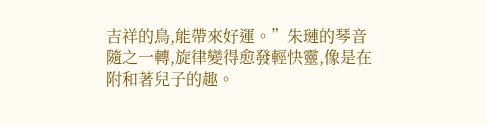吉祥的鳥,能帶來好運。”朱璉的琴音隨之一轉,旋律變得愈發輕快靈,像是在附和著兒子的趣。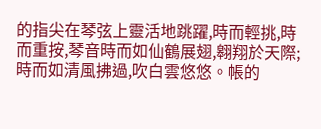的指尖在琴弦上靈活地跳躍,時而輕挑,時而重按,琴音時而如仙鶴展翅,翱翔於天際;時而如清風拂過,吹白雲悠悠。帳的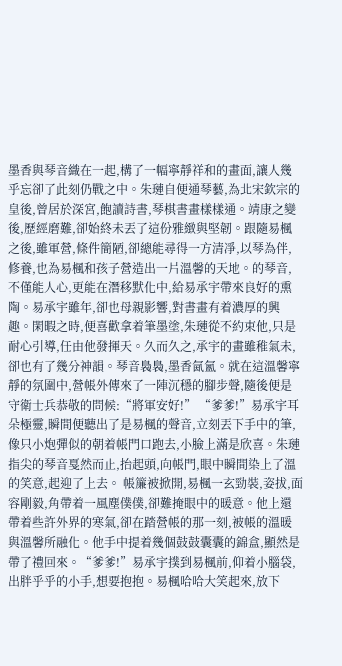墨香與琴音織在一起,構了一幅寧靜祥和的畫面,讓人幾乎忘卻了此刻仍戰之中。朱璉自便通琴藝,為北宋欽宗的皇後,曾居於深宮,飽讀詩書,琴棋書畫樣樣通。靖康之變後,歷經磨難,卻始終未丟了這份雅緻與堅韌。跟隨易楓之後,雖軍營,條件簡陋,卻總能尋得一方清凈,以琴為伴,修養,也為易楓和孩子營造出一片溫馨的天地。的琴音,不僅能人心,更能在潛移默化中,給易承宇帶來良好的熏陶。易承宇雖年,卻也母親影響,對書畫有着濃厚的興趣。閑暇之時,便喜歡拿着筆墨塗,朱璉從不約束他,只是耐心引導,任由他發揮天。久而久之,承宇的畫雖稚氣未,卻也有了幾分神韻。琴音裊裊,墨香氤氳。就在這溫馨寧靜的氛圍中,營帳外傳來了一陣沉穩的腳步聲,隨後便是守衛士兵恭敬的問候:“將軍安好!” “爹爹!”易承宇耳朵極靈,瞬間便聽出了是易楓的聲音,立刻丟下手中的筆,像只小炮彈似的朝着帳門口跑去,小臉上滿是欣喜。朱璉指尖的琴音戛然而止,抬起頭,向帳門,眼中瞬間染上了溫的笑意,起迎了上去。 帳簾被掀開,易楓一玄勁裝,姿拔,面容剛毅,角帶着一風塵僕僕,卻難掩眼中的暖意。他上還帶着些許外界的寒氣,卻在踏營帳的那一刻,被帳的溫暖與溫馨所融化。他手中提着幾個鼓鼓囊囊的錦盒,顯然是帶了禮回來。“爹爹!”易承宇撲到易楓前,仰着小腦袋,出胖乎乎的小手,想要抱抱。易楓哈哈大笑起來,放下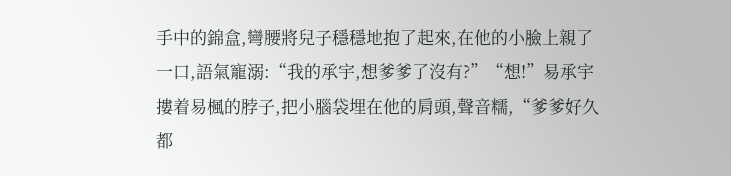手中的錦盒,彎腰將兒子穩穩地抱了起來,在他的小臉上親了一口,語氣寵溺:“我的承宇,想爹爹了沒有?”“想!”易承宇摟着易楓的脖子,把小腦袋埋在他的肩頭,聲音糯,“爹爹好久都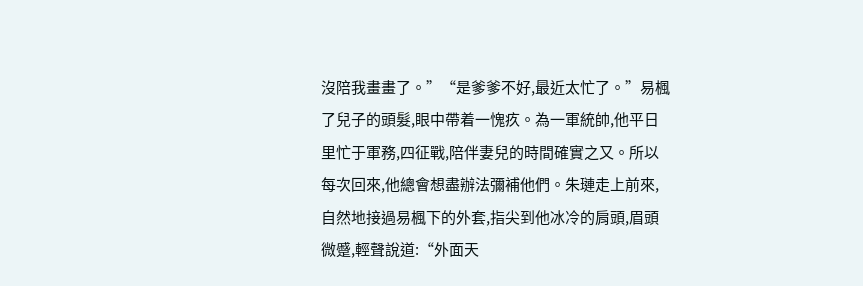沒陪我畫畫了。”“是爹爹不好,最近太忙了。”易楓了兒子的頭髮,眼中帶着一愧疚。為一軍統帥,他平日里忙于軍務,四征戰,陪伴妻兒的時間確實之又。所以每次回來,他總會想盡辦法彌補他們。朱璉走上前來,自然地接過易楓下的外套,指尖到他冰冷的肩頭,眉頭微蹙,輕聲說道:“外面天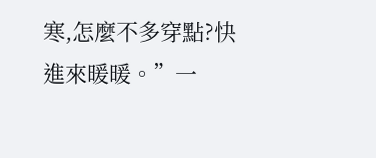寒,怎麼不多穿點?快進來暖暖。”一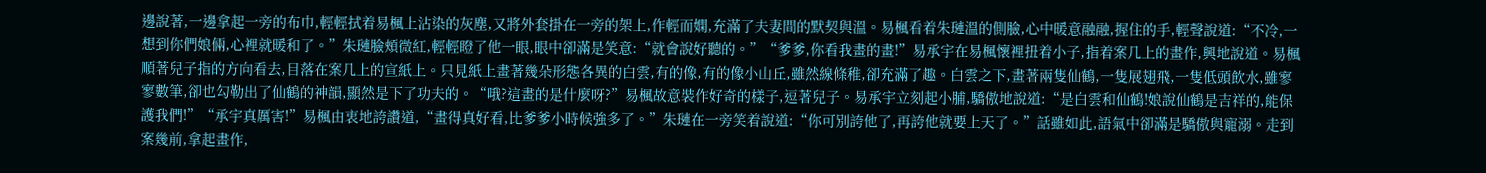邊說著,一邊拿起一旁的布巾,輕輕拭着易楓上沾染的灰塵,又將外套掛在一旁的架上,作輕而嫻,充滿了夫妻間的默契與溫。易楓看着朱璉溫的側臉,心中暖意融融,握住的手,輕聲說道:“不冷,一想到你們娘倆,心裡就暖和了。”朱璉臉頰微紅,輕輕瞪了他一眼,眼中卻滿是笑意:“就會說好聽的。”“爹爹,你看我畫的畫!”易承宇在易楓懷裡扭着小子,指着案几上的畫作,興地說道。易楓順著兒子指的方向看去,目落在案几上的宣紙上。只見紙上畫著幾朵形態各異的白雲,有的像,有的像小山丘,雖然線條稚,卻充滿了趣。白雲之下,畫著兩隻仙鶴,一隻展翅飛,一隻低頭飲水,雖寥寥數筆,卻也勾勒出了仙鶴的神韻,顯然是下了功夫的。“哦?這畫的是什麼呀?”易楓故意裝作好奇的樣子,逗著兒子。易承宇立刻起小脯,驕傲地說道:“是白雲和仙鶴!娘說仙鶴是吉祥的,能保護我們!”“承宇真厲害!”易楓由衷地誇讚道,“畫得真好看,比爹爹小時候強多了。”朱璉在一旁笑着說道:“你可別誇他了,再誇他就要上天了。”話雖如此,語氣中卻滿是驕傲與寵溺。走到案幾前,拿起畫作,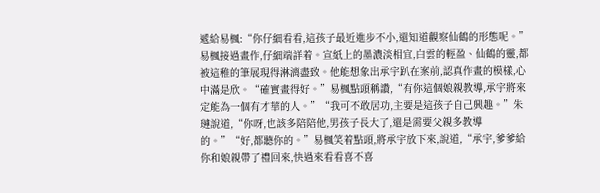遞給易楓:“你仔細看看,這孩子最近進步不小,還知道觀察仙鶴的形態呢。”易楓接過畫作,仔細端詳着。宣紙上的墨濃淡相宜,白雲的輕盈、仙鶴的靈,都被這稚的筆展現得淋漓盡致。他能想象出承宇趴在案前,認真作畫的模樣,心中滿是欣。“確實畫得好。”易楓點頭稱讚,“有你這個娘親教導,承宇將來定能為一個有才華的人。”“我可不敢居功,主要是這孩子自己興趣。”朱璉說道,“你呀,也該多陪陪他,男孩子長大了,還是需要父親多教導的。”“好,都聽你的。”易楓笑着點頭,將承宇放下來,說道,“承宇,爹爹給你和娘親帶了禮回來,快過來看看喜不喜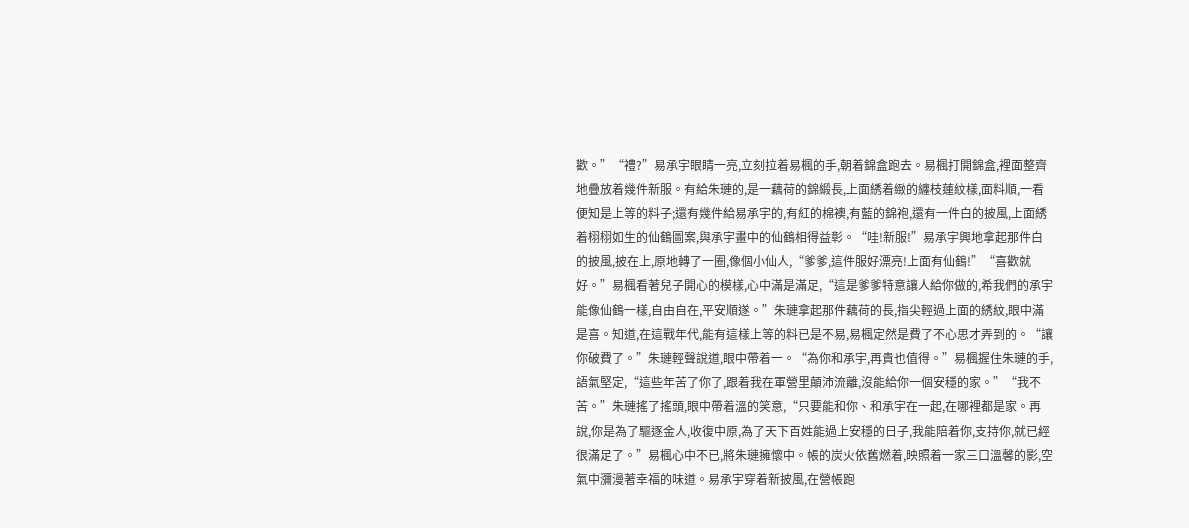歡。”“禮?”易承宇眼睛一亮,立刻拉着易楓的手,朝着錦盒跑去。易楓打開錦盒,裡面整齊地疊放着幾件新服。有給朱璉的,是一藕荷的錦緞長,上面綉着緻的纏枝蓮紋樣,面料順,一看便知是上等的料子;還有幾件給易承宇的,有紅的棉襖,有藍的錦袍,還有一件白的披風,上面綉着栩栩如生的仙鶴圖案,與承宇畫中的仙鶴相得益彰。“哇!新服!”易承宇興地拿起那件白的披風,披在上,原地轉了一圈,像個小仙人,“爹爹,這件服好漂亮!上面有仙鶴!”“喜歡就好。”易楓看著兒子開心的模樣,心中滿是滿足,“這是爹爹特意讓人給你做的,希我們的承宇能像仙鶴一樣,自由自在,平安順遂。”朱璉拿起那件藕荷的長,指尖輕過上面的綉紋,眼中滿是喜。知道,在這戰年代,能有這樣上等的料已是不易,易楓定然是費了不心思才弄到的。“讓你破費了。”朱璉輕聲說道,眼中帶着一。“為你和承宇,再貴也值得。”易楓握住朱璉的手,語氣堅定,“這些年苦了你了,跟着我在軍營里顛沛流離,沒能給你一個安穩的家。”“我不苦。”朱璉搖了搖頭,眼中帶着溫的笑意,“只要能和你、和承宇在一起,在哪裡都是家。再說,你是為了驅逐金人,收復中原,為了天下百姓能過上安穩的日子,我能陪着你,支持你,就已經很滿足了。”易楓心中不已,將朱璉擁懷中。帳的炭火依舊燃着,映照着一家三口溫馨的影,空氣中瀰漫著幸福的味道。易承宇穿着新披風,在營帳跑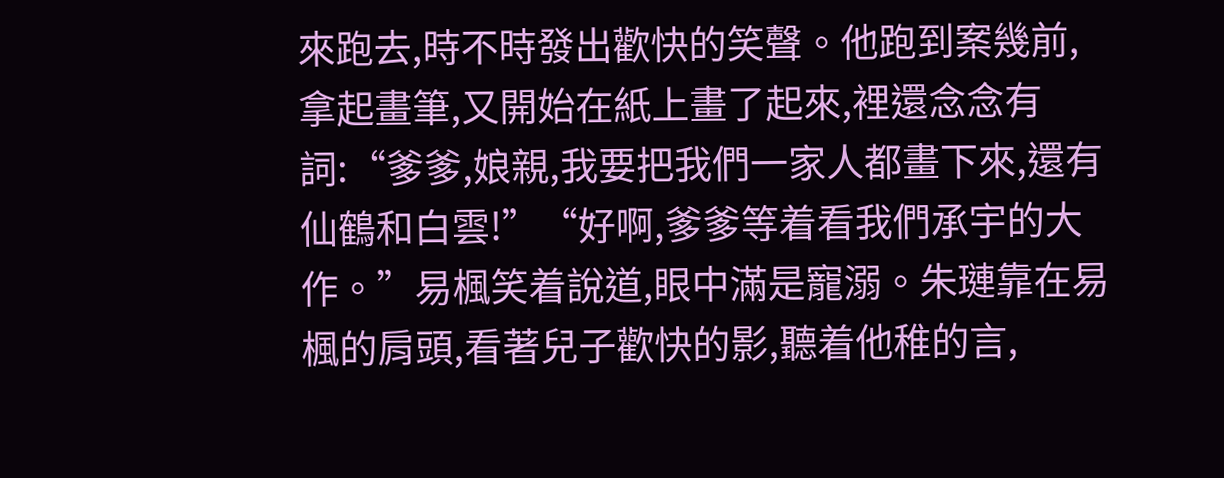來跑去,時不時發出歡快的笑聲。他跑到案幾前,拿起畫筆,又開始在紙上畫了起來,裡還念念有詞:“爹爹,娘親,我要把我們一家人都畫下來,還有仙鶴和白雲!”“好啊,爹爹等着看我們承宇的大作。”易楓笑着說道,眼中滿是寵溺。朱璉靠在易楓的肩頭,看著兒子歡快的影,聽着他稚的言,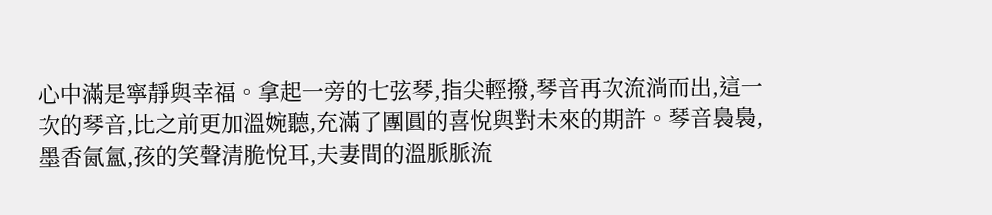心中滿是寧靜與幸福。拿起一旁的七弦琴,指尖輕撥,琴音再次流淌而出,這一次的琴音,比之前更加溫婉聽,充滿了團圓的喜悅與對未來的期許。琴音裊裊,墨香氤氳,孩的笑聲清脆悅耳,夫妻間的溫脈脈流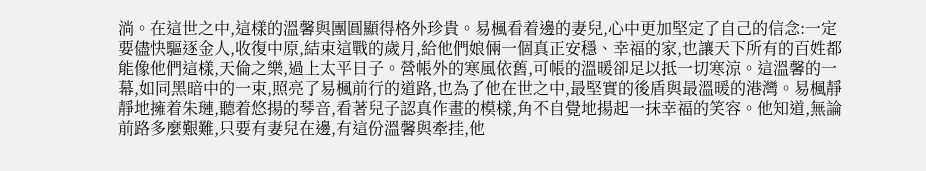淌。在這世之中,這樣的溫馨與團圓顯得格外珍貴。易楓看着邊的妻兒,心中更加堅定了自己的信念:一定要儘快驅逐金人,收復中原,結束這戰的歲月,給他們娘倆一個真正安穩、幸福的家,也讓天下所有的百姓都能像他們這樣,天倫之樂,過上太平日子。營帳外的寒風依舊,可帳的溫暖卻足以抵一切寒涼。這溫馨的一幕,如同黑暗中的一束,照亮了易楓前行的道路,也為了他在世之中,最堅實的後盾與最溫暖的港灣。易楓靜靜地擁着朱璉,聽着悠揚的琴音,看著兒子認真作畫的模樣,角不自覺地揚起一抹幸福的笑容。他知道,無論前路多麼艱難,只要有妻兒在邊,有這份溫馨與牽挂,他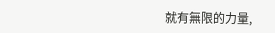就有無限的力量,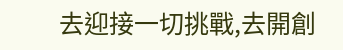去迎接一切挑戰,去開創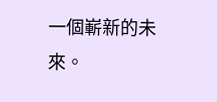一個嶄新的未來。